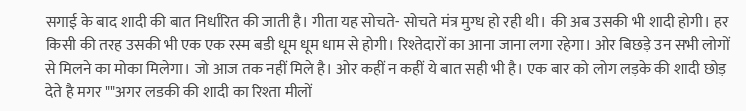सगाई के बाद शादी की बात निर्धारित की जाती है। गीता यह सोचते- सोचते मंत्र मुग्ध हो रही थी। की अब उसकी भी शादी होगी। हर किसी की तरह उसकी भी एक एक रस्म बडी धूम धूम धाम से होगी। रिश्तेदारों का आना जाना लगा रहेगा। ओर बिछड़े उन सभी लोगों से मिलने का मोका मिलेगा। जो आज तक नहीं मिले है। ओर कहीं न कहीं ये बात सही भी है। एक बार को लोग लड़के की शादी छोड़ देते है मगर ""अगर लडकी की शादी का रिश्ता मीलों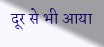दूर से भी आया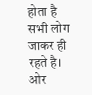होता है सभी लोग जाकर ही रहते है। ओर